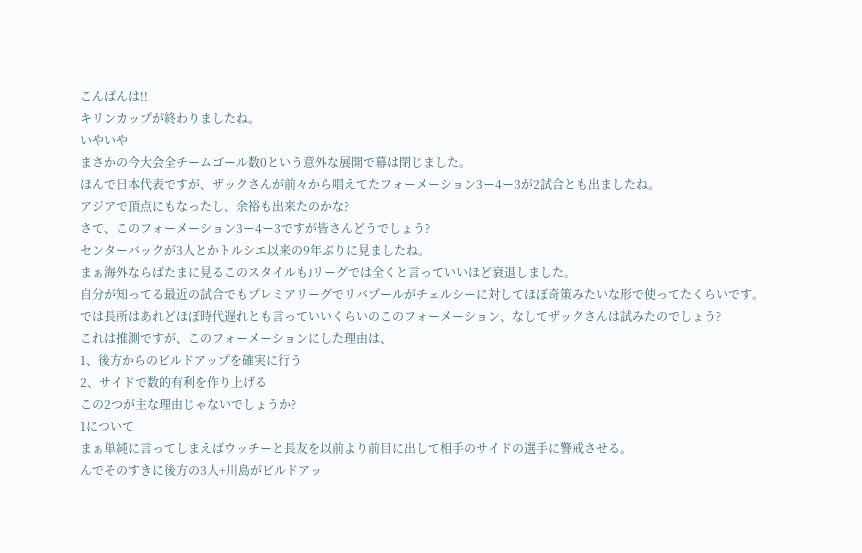こんばんは!!
キリンカップが終わりましたね。
いやいや
まさかの今大会全チームゴール数0という意外な展開で幕は閉じました。
ほんで日本代表ですが、ザックさんが前々から唱えてたフォーメーション3ー4ー3が2試合とも出ましたね。
アジアで頂点にもなったし、余裕も出来たのかな?
さて、このフォーメーション3ー4ー3ですが皆さんどうでしょう?
センターバックが3人とかトルシエ以来の9年ぶりに見ましたね。
まぁ海外ならばたまに見るこのスタイルもJリーグでは全くと言っていいほど衰退しました。
自分が知ってる最近の試合でもプレミアリーグでリバプールがチェルシーに対してほぼ奇策みたいな形で使ってたくらいです。
では長所はあれどほぼ時代遅れとも言っていいくらいのこのフォーメーション、なしてザックさんは試みたのでしょう?
これは推測ですが、このフォーメーションにした理由は、
1、後方からのビルドアップを確実に行う
2、サイドで数的有利を作り上げる
この2つが主な理由じゃないでしょうか?
1について
まぁ単純に言ってしまえばウッチーと長友を以前より前目に出して相手のサイドの選手に警戒させる。
んでそのすきに後方の3人+川島がビルドアッ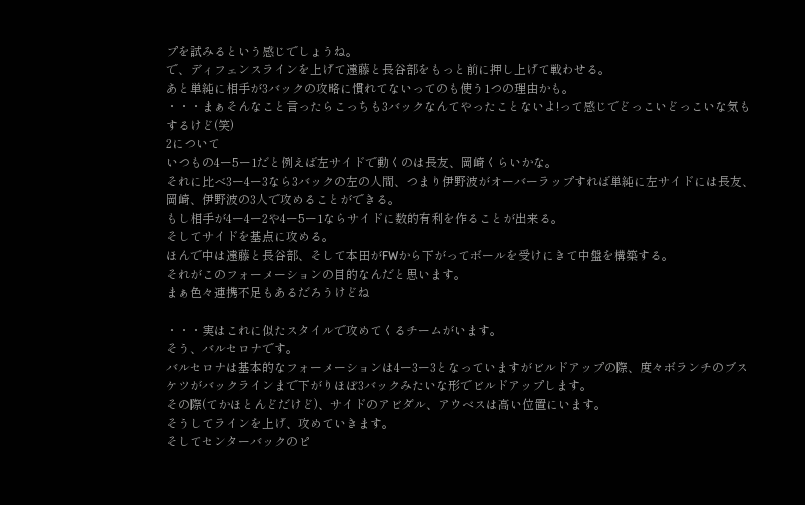プを試みるという感じでしょうね。
で、ディフェンスラインを上げて遠藤と長谷部をもっと前に押し上げて戦わせる。
あと単純に相手が3バックの攻略に慣れてないってのも使う1つの理由かも。
・・・まぁそんなこと言ったらこっちも3バックなんてやったことないよ!って感じでどっこいどっこいな気もするけど(笑)
2について
いつもの4ー5ー1だと例えば左サイドで動くのは長友、岡崎くらいかな。
それに比べ3ー4ー3なら3バックの左の人間、つまり伊野波がオーバーラップすれば単純に左サイドには長友、岡崎、伊野波の3人で攻めることができる。
もし相手が4ー4ー2や4ー5ー1ならサイドに数的有利を作ることが出来る。
そしてサイドを基点に攻める。
ほんで中は遠藤と長谷部、そして本田がFWから下がってボールを受けにきて中盤を構築する。
それがこのフォーメーションの目的なんだと思います。
まぁ色々連携不足もあるだろうけどね

・・・実はこれに似たスタイルで攻めてくるチームがいます。
そう、バルセロナです。
バルセロナは基本的なフォーメーションは4ー3ー3となっていますがビルドアップの際、度々ボランチのブスケツがバックラインまで下がりほぼ3バックみたいな形でビルドアップします。
その際(てかほとんどだけど)、サイドのアビダル、アウベスは高い位置にいます。
そうしてラインを上げ、攻めていきます。
そしてセンターバックのピ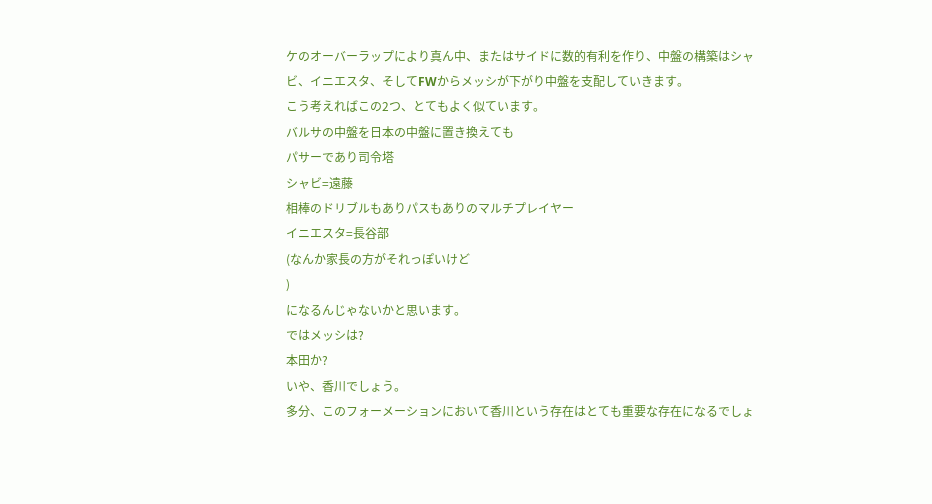ケのオーバーラップにより真ん中、またはサイドに数的有利を作り、中盤の構築はシャビ、イニエスタ、そしてFWからメッシが下がり中盤を支配していきます。
こう考えればこの2つ、とてもよく似ています。
バルサの中盤を日本の中盤に置き換えても
パサーであり司令塔
シャビ=遠藤
相棒のドリブルもありパスもありのマルチプレイヤー
イニエスタ=長谷部
(なんか家長の方がそれっぽいけど
)
になるんじゃないかと思います。
ではメッシは?
本田か?
いや、香川でしょう。
多分、このフォーメーションにおいて香川という存在はとても重要な存在になるでしょ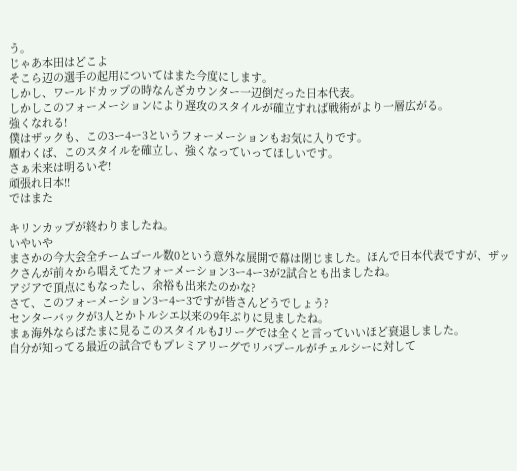う。
じゃあ本田はどこよ
そこら辺の選手の起用についてはまた今度にします。
しかし、ワールドカップの時なんざカウンター一辺倒だった日本代表。
しかしこのフォーメーションにより遅攻のスタイルが確立すれば戦術がより一層広がる。
強くなれる!
僕はザックも、この3ー4ー3というフォーメーションもお気に入りです。
願わくば、このスタイルを確立し、強くなっていってほしいです。
さぁ未来は明るいぞ!
頑張れ日本!!
ではまた

キリンカップが終わりましたね。
いやいや
まさかの今大会全チームゴール数0という意外な展開で幕は閉じました。ほんで日本代表ですが、ザックさんが前々から唱えてたフォーメーション3ー4ー3が2試合とも出ましたね。
アジアで頂点にもなったし、余裕も出来たのかな?
さて、このフォーメーション3ー4ー3ですが皆さんどうでしょう?
センターバックが3人とかトルシエ以来の9年ぶりに見ましたね。
まぁ海外ならばたまに見るこのスタイルもJリーグでは全くと言っていいほど衰退しました。
自分が知ってる最近の試合でもプレミアリーグでリバプールがチェルシーに対して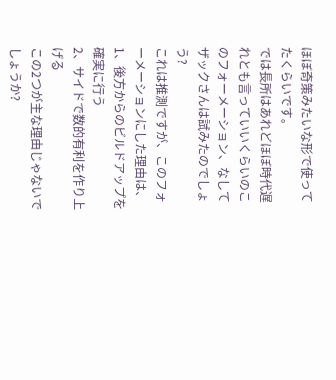ほぼ奇策みたいな形で使ってたくらいです。
では長所はあれどほぼ時代遅れとも言っていいくらいのこのフォーメーション、なしてザックさんは試みたのでしょう?
これは推測ですが、このフォーメーションにした理由は、
1、後方からのビルドアップを確実に行う
2、サイドで数的有利を作り上げる
この2つが主な理由じゃないでしょうか?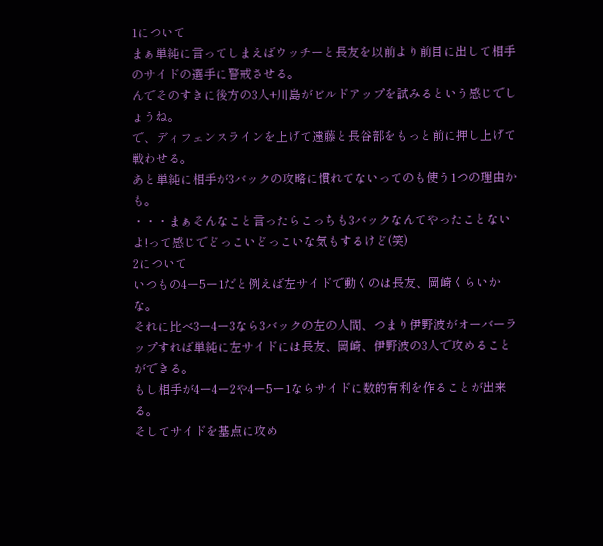1について
まぁ単純に言ってしまえばウッチーと長友を以前より前目に出して相手のサイドの選手に警戒させる。
んでそのすきに後方の3人+川島がビルドアップを試みるという感じでしょうね。
で、ディフェンスラインを上げて遠藤と長谷部をもっと前に押し上げて戦わせる。
あと単純に相手が3バックの攻略に慣れてないってのも使う1つの理由かも。
・・・まぁそんなこと言ったらこっちも3バックなんてやったことないよ!って感じでどっこいどっこいな気もするけど(笑)
2について
いつもの4ー5ー1だと例えば左サイドで動くのは長友、岡崎くらいかな。
それに比べ3ー4ー3なら3バックの左の人間、つまり伊野波がオーバーラップすれば単純に左サイドには長友、岡崎、伊野波の3人で攻めることができる。
もし相手が4ー4ー2や4ー5ー1ならサイドに数的有利を作ることが出来る。
そしてサイドを基点に攻め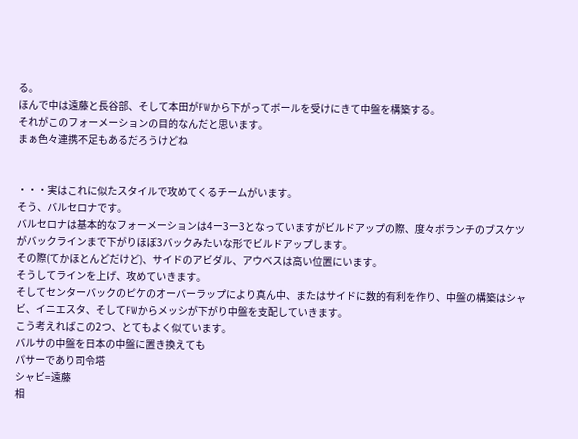る。
ほんで中は遠藤と長谷部、そして本田がFWから下がってボールを受けにきて中盤を構築する。
それがこのフォーメーションの目的なんだと思います。
まぁ色々連携不足もあるだろうけどね


・・・実はこれに似たスタイルで攻めてくるチームがいます。
そう、バルセロナです。
バルセロナは基本的なフォーメーションは4ー3ー3となっていますがビルドアップの際、度々ボランチのブスケツがバックラインまで下がりほぼ3バックみたいな形でビルドアップします。
その際(てかほとんどだけど)、サイドのアビダル、アウベスは高い位置にいます。
そうしてラインを上げ、攻めていきます。
そしてセンターバックのピケのオーバーラップにより真ん中、またはサイドに数的有利を作り、中盤の構築はシャビ、イニエスタ、そしてFWからメッシが下がり中盤を支配していきます。
こう考えればこの2つ、とてもよく似ています。
バルサの中盤を日本の中盤に置き換えても
パサーであり司令塔
シャビ=遠藤
相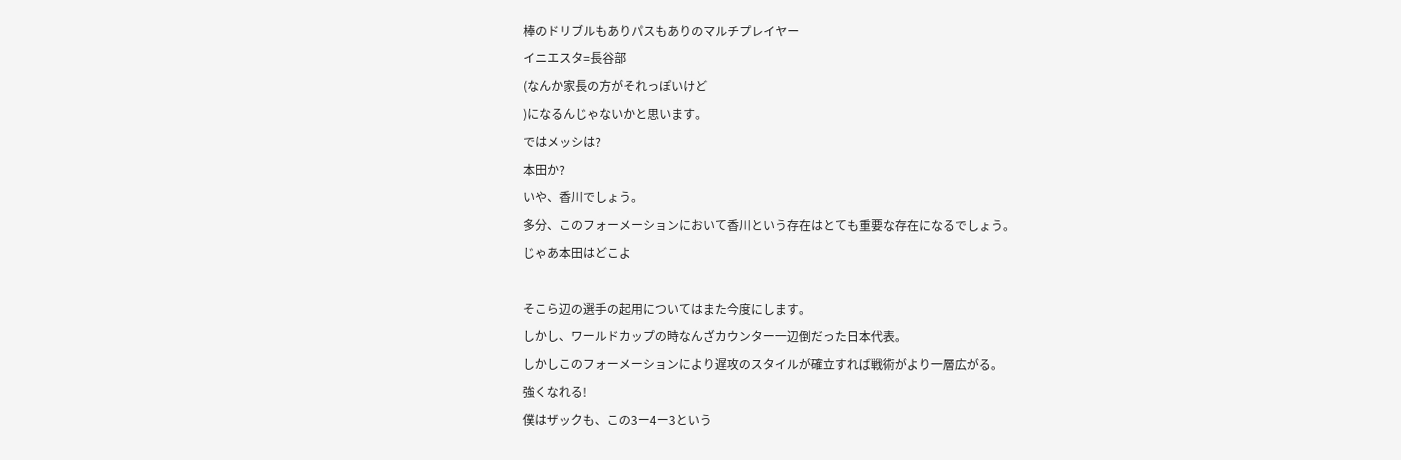棒のドリブルもありパスもありのマルチプレイヤー
イニエスタ=長谷部
(なんか家長の方がそれっぽいけど
)になるんじゃないかと思います。
ではメッシは?
本田か?
いや、香川でしょう。
多分、このフォーメーションにおいて香川という存在はとても重要な存在になるでしょう。
じゃあ本田はどこよ

そこら辺の選手の起用についてはまた今度にします。
しかし、ワールドカップの時なんざカウンター一辺倒だった日本代表。
しかしこのフォーメーションにより遅攻のスタイルが確立すれば戦術がより一層広がる。
強くなれる!
僕はザックも、この3ー4ー3という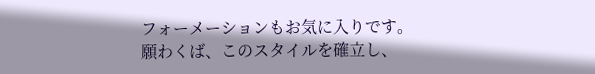フォーメーションもお気に入りです。
願わくば、このスタイルを確立し、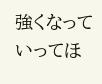強くなっていってほ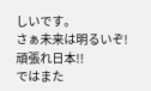しいです。
さぁ未来は明るいぞ!
頑張れ日本!!
ではまた